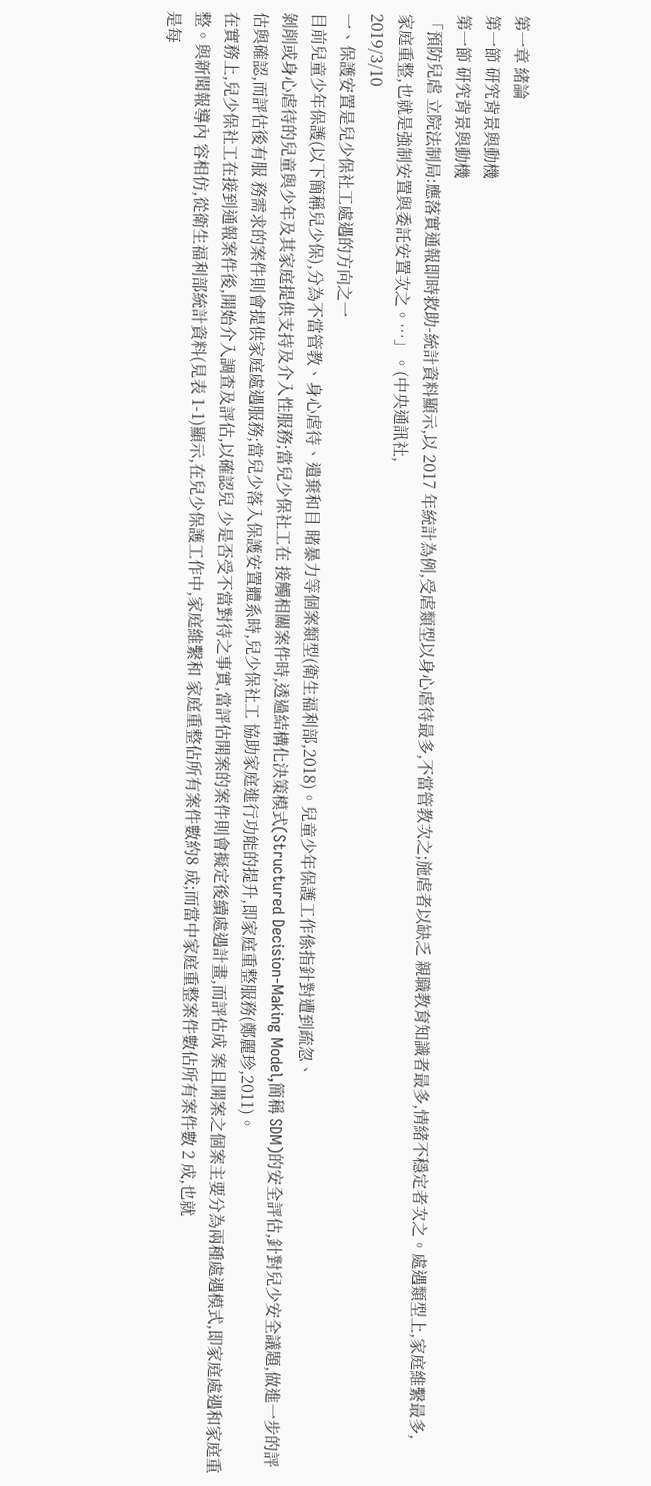第一章 緒論
第一節 研究背景與動機
第一節 研究背景與動機
「預防兒虐 立院法制局:應落實通報即時救助-統計資料顯示,以 2017 年統計為例,受虐類型以身心虐待最多,不當管教次之;施虐者以缺乏 親職教育知識者最多,情緒不穩定者次之。處遇類型上,家庭維繫最多,
家庭重整,也就是強制安置與委託安置次之。…」。(中央通訊社,
2019/3/10
一、保護安置是兒少保社工處遇的方向之一
目前兒童少年保護(以下簡稱兒少保),分為不當管教、身心虐待、遺棄和目 睹暴力等個案類型(衛生福利部,2018)。兒童少年保護工作係指針對遭到疏忽、
剝削或身心虐待的兒童與少年及其家庭提供支持及介入性服務;當兒少保社工在 接觸相關案件時,透過結構化決策模式(Structured Decision-Making Model,簡稱 SDM)的安全評估,針對兒少安全議題,做進一步的評估與確認,而評估後有服 務需求的案件則會提供家庭處遇服務;當兒少落入保護安置體系時,兒少保社工 協助家庭進行功能的提升,即家庭重整服務(鄭麗珍,2011)。
在實務上,兒少保社工在接到通報案件後,開始介入調查及評估,以確認兒 少是否受不當對待之事實,當評估開案的案件則會擬定後續處遇計畫,而評估成 案且開案之個案主要分為兩種處遇模式,即家庭處遇和家庭重整。與新聞報導內 容相仿,從衛生福利部統計資料(見表 1-1)顯示,在兒少保護工作中,家庭維繫和 家庭重整佔所有案件數約8 成;而當中家庭重整案件數佔所有案件數 2 成,也就
是每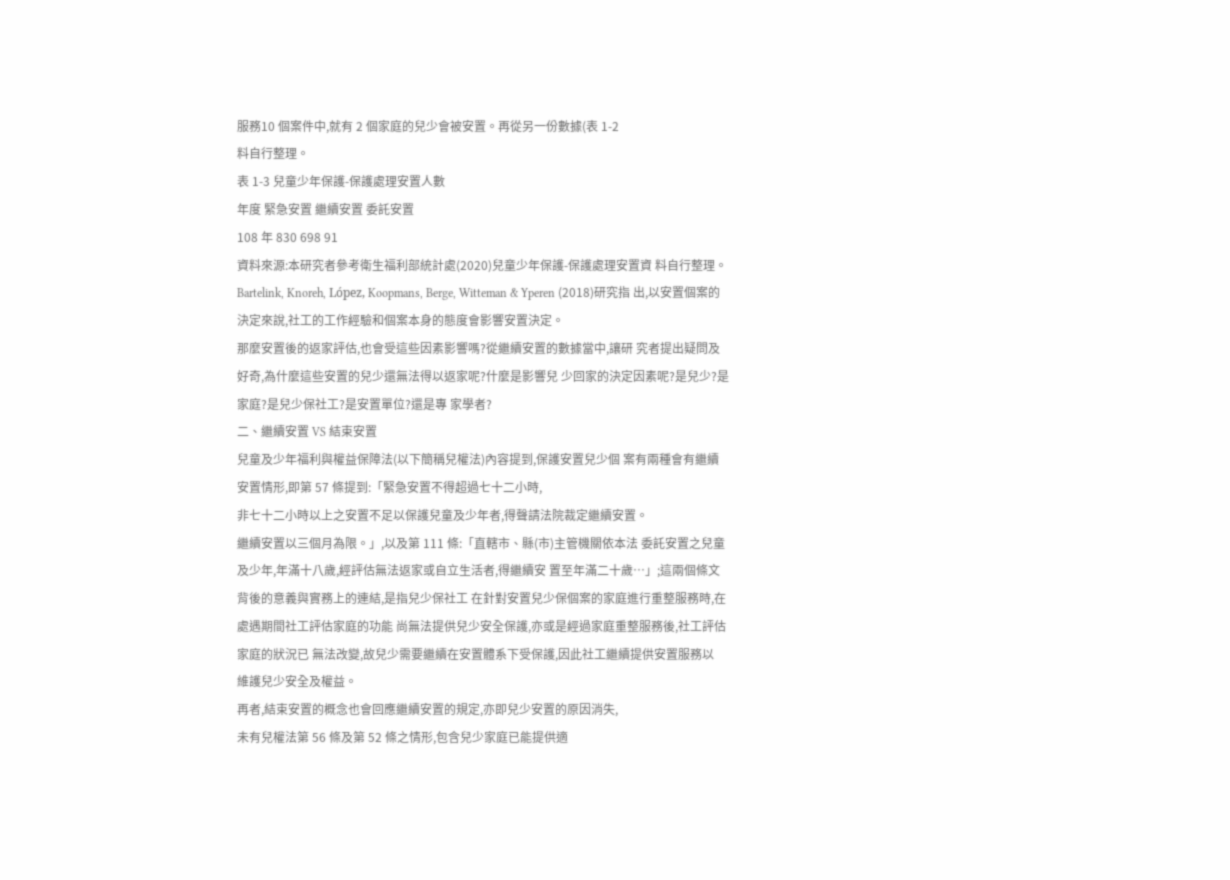服務10 個案件中,就有 2 個家庭的兒少會被安置。再從另一份數據(表 1-2
料自行整理。
表 1-3 兒童少年保護-保護處理安置人數
年度 緊急安置 繼續安置 委託安置
108 年 830 698 91
資料來源:本研究者參考衛生福利部統計處(2020)兒童少年保護-保護處理安置資 料自行整理。
Bartelink, Knoreh, López, Koopmans, Berge, Witteman & Yperen (2018)研究指 出,以安置個案的決定來說,社工的工作經驗和個案本身的態度會影響安置決定。
那麼安置後的返家評估,也會受這些因素影響嗎?從繼續安置的數據當中,讓研 究者提出疑問及好奇,為什麼這些安置的兒少還無法得以返家呢?什麼是影響兒 少回家的決定因素呢?是兒少?是家庭?是兒少保社工?是安置單位?還是專 家學者?
二、繼續安置 VS 結束安置
兒童及少年福利與權益保障法(以下簡稱兒權法)內容提到,保護安置兒少個 案有兩種會有繼續安置情形,即第 57 條提到:「緊急安置不得超過七十二小時,
非七十二小時以上之安置不足以保護兒童及少年者,得聲請法院裁定繼續安置。
繼續安置以三個月為限。」,以及第 111 條:「直轄市、縣(市)主管機關依本法 委託安置之兒童及少年,年滿十八歲,經評估無法返家或自立生活者,得繼續安 置至年滿二十歲…」;這兩個條文背後的意義與實務上的連結,是指兒少保社工 在針對安置兒少保個案的家庭進行重整服務時,在處遇期間社工評估家庭的功能 尚無法提供兒少安全保護,亦或是經過家庭重整服務後,社工評估家庭的狀況已 無法改變,故兒少需要繼續在安置體系下受保護,因此社工繼續提供安置服務以
維護兒少安全及權益。
再者,結束安置的概念也會回應繼續安置的規定,亦即兒少安置的原因消失,
未有兒權法第 56 條及第 52 條之情形,包含兒少家庭已能提供適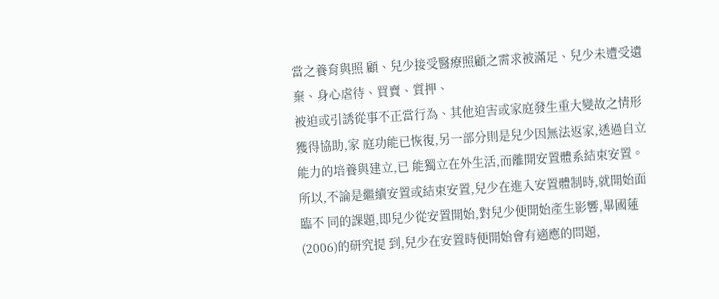當之養育與照 顧、兒少接受醫療照顧之需求被滿足、兒少未遭受遺棄、身心虐待、買賣、質押、
被迫或引誘從事不正當行為、其他迫害或家庭發生重大變故之情形獲得協助,家 庭功能已恢復,另一部分則是兒少因無法返家,透過自立能力的培養與建立,已 能獨立在外生活,而離開安置體系結束安置。
所以,不論是繼續安置或結束安置,兒少在進入安置體制時,就開始面臨不 同的課題,即兒少從安置開始,對兒少便開始產生影響,畢國蓮(2006)的研究提 到,兒少在安置時便開始會有適應的問題,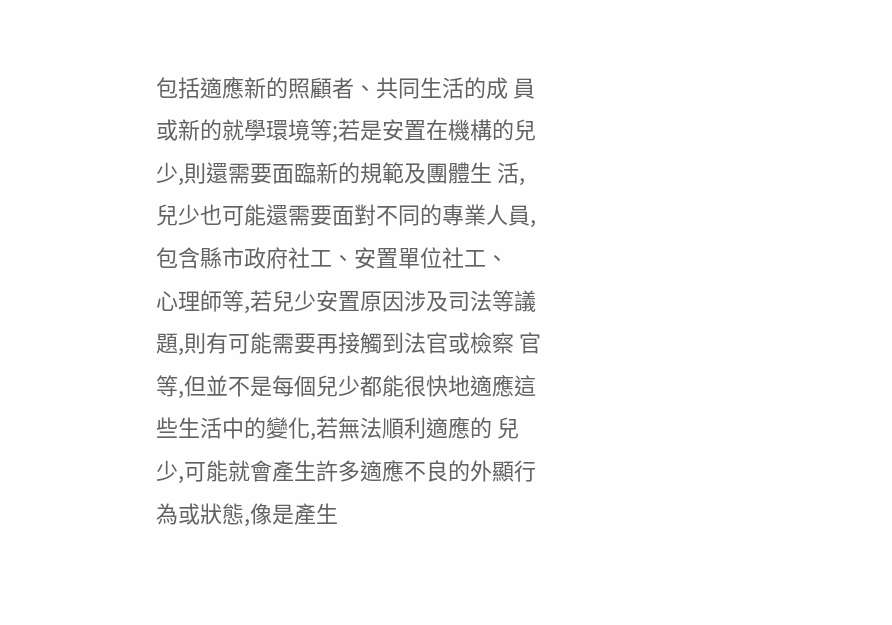包括適應新的照顧者、共同生活的成 員或新的就學環境等;若是安置在機構的兒少,則還需要面臨新的規範及團體生 活,兒少也可能還需要面對不同的專業人員,包含縣市政府社工、安置單位社工、
心理師等,若兒少安置原因涉及司法等議題,則有可能需要再接觸到法官或檢察 官等,但並不是每個兒少都能很快地適應這些生活中的變化,若無法順利適應的 兒少,可能就會產生許多適應不良的外顯行為或狀態,像是產生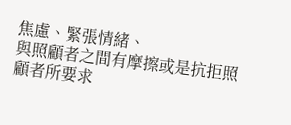焦慮、緊張情緒、
與照顧者之間有摩擦或是抗拒照顧者所要求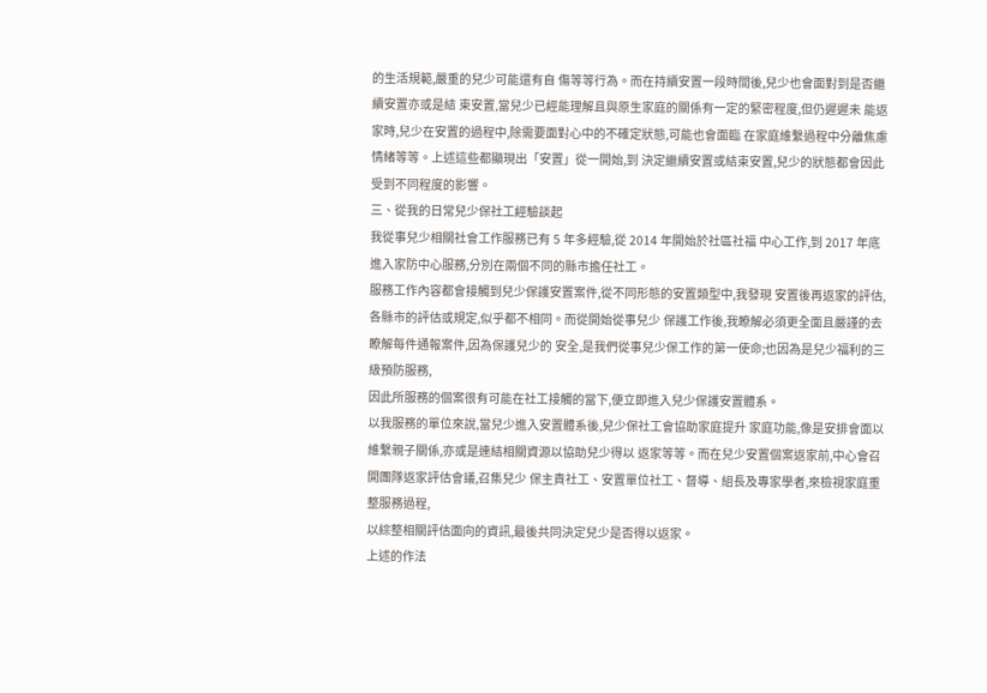的生活規範,嚴重的兒少可能還有自 傷等等行為。而在持續安置一段時間後,兒少也會面對到是否繼續安置亦或是結 束安置,當兒少已經能理解且與原生家庭的關係有一定的緊密程度,但仍遲遲未 能返家時,兒少在安置的過程中,除需要面對心中的不確定狀態,可能也會面臨 在家庭維繫過程中分離焦慮情緒等等。上述這些都顯現出「安置」從一開始,到 決定繼續安置或結束安置,兒少的狀態都會因此受到不同程度的影響。
三、從我的日常兒少保社工經驗談起
我從事兒少相關社會工作服務已有 5 年多經驗,從 2014 年開始於社區社福 中心工作,到 2017 年底進入家防中心服務,分別在兩個不同的縣市擔任社工。
服務工作內容都會接觸到兒少保護安置案件,從不同形態的安置類型中,我發現 安置後再返家的評估,各縣市的評估或規定,似乎都不相同。而從開始從事兒少 保護工作後,我瞭解必須更全面且嚴謹的去瞭解每件通報案件,因為保護兒少的 安全,是我們從事兒少保工作的第一使命;也因為是兒少福利的三級預防服務,
因此所服務的個案很有可能在社工接觸的當下,便立即進入兒少保護安置體系。
以我服務的單位來說,當兒少進入安置體系後,兒少保社工會協助家庭提升 家庭功能,像是安排會面以維繫親子關係,亦或是連結相關資源以協助兒少得以 返家等等。而在兒少安置個案返家前,中心會召開團隊返家評估會議,召集兒少 保主責社工、安置單位社工、督導、組長及專家學者,來檢視家庭重整服務過程,
以綜整相關評估面向的資訊,最後共同決定兒少是否得以返家。
上述的作法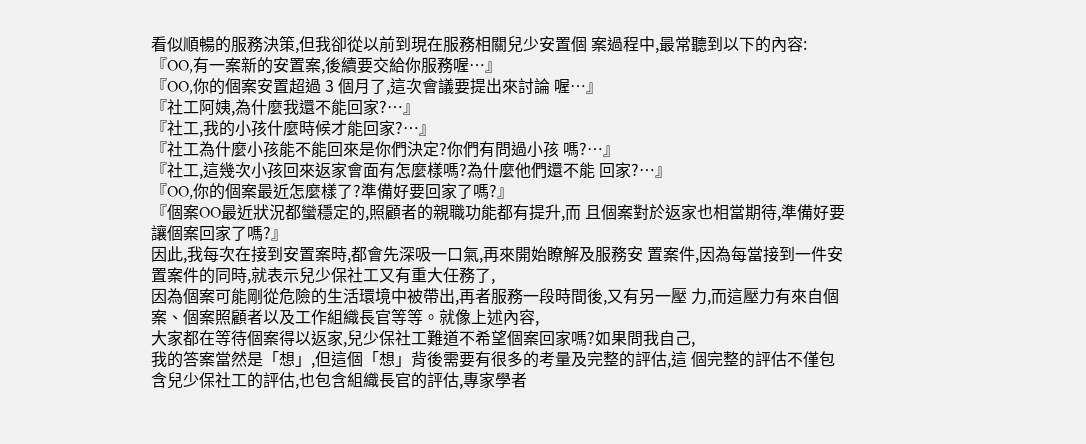看似順暢的服務決策,但我卻從以前到現在服務相關兒少安置個 案過程中,最常聽到以下的內容:
『OO,有一案新的安置案,後續要交給你服務喔…』
『OO,你的個案安置超過 3 個月了,這次會議要提出來討論 喔…』
『社工阿姨,為什麼我還不能回家?…』
『社工,我的小孩什麼時候才能回家?…』
『社工為什麼小孩能不能回來是你們決定?你們有問過小孩 嗎?…』
『社工,這幾次小孩回來返家會面有怎麼樣嗎?為什麼他們還不能 回家?…』
『OO,你的個案最近怎麼樣了?準備好要回家了嗎?』
『個案OO最近狀況都蠻穩定的,照顧者的親職功能都有提升,而 且個案對於返家也相當期待,準備好要讓個案回家了嗎?』
因此,我每次在接到安置案時,都會先深吸一口氣,再來開始瞭解及服務安 置案件,因為每當接到一件安置案件的同時,就表示兒少保社工又有重大任務了,
因為個案可能剛從危險的生活環境中被帶出,再者服務一段時間後,又有另一壓 力,而這壓力有來自個案、個案照顧者以及工作組織長官等等。就像上述內容,
大家都在等待個案得以返家,兒少保社工難道不希望個案回家嗎?如果問我自己,
我的答案當然是「想」,但這個「想」背後需要有很多的考量及完整的評估,這 個完整的評估不僅包含兒少保社工的評估,也包含組織長官的評估,專家學者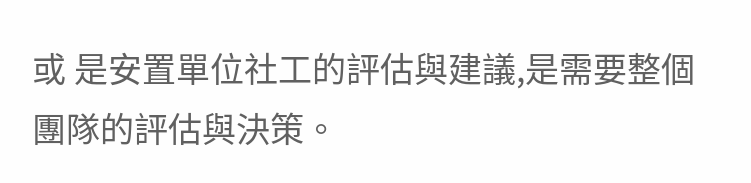或 是安置單位社工的評估與建議,是需要整個團隊的評估與決策。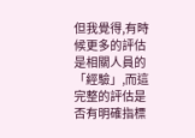但我覺得,有時 候更多的評估是相關人員的「經驗」,而這完整的評估是否有明確指標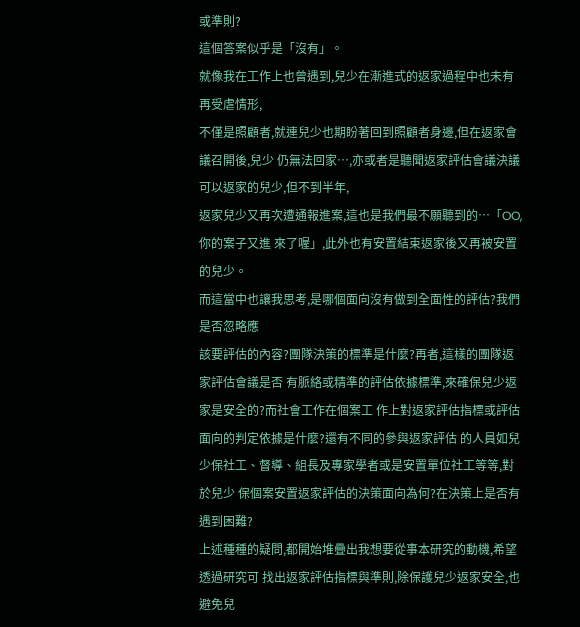或準則?
這個答案似乎是「沒有」。
就像我在工作上也曾遇到,兒少在漸進式的返家過程中也未有再受虐情形,
不僅是照顧者,就連兒少也期盼著回到照顧者身邊,但在返家會議召開後,兒少 仍無法回家…,亦或者是聽聞返家評估會議決議可以返家的兒少,但不到半年,
返家兒少又再次遭通報進案,這也是我們最不願聽到的…「OO,你的案子又進 來了喔」,此外也有安置結束返家後又再被安置的兒少。
而這當中也讓我思考,是哪個面向沒有做到全面性的評估?我們是否忽略應
該要評估的內容?團隊決策的標準是什麼?再者,這樣的團隊返家評估會議是否 有脈絡或精準的評估依據標準,來確保兒少返家是安全的?而社會工作在個案工 作上對返家評估指標或評估面向的判定依據是什麼?還有不同的參與返家評估 的人員如兒少保社工、督導、組長及專家學者或是安置單位社工等等,對於兒少 保個案安置返家評估的決策面向為何?在決策上是否有遇到困難?
上述種種的疑問,都開始堆疊出我想要從事本研究的動機,希望透過研究可 找出返家評估指標與準則,除保護兒少返家安全,也避免兒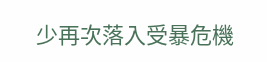少再次落入受暴危機